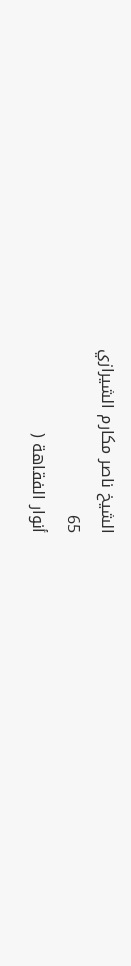الشيخ ناصر مكارم الشيرازي
65
أنوار الفقاهة (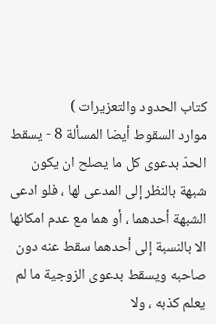كتاب الحدود والتعزيرات )
موارد السقوط أيضا المسألة 8 - يسقط الحدّ بدعوى كل ما يصلح ان يكون شبهة بالنظر إلى المدعى لها ، فلو ادعى الشبهة أحدهما ، أو هما مع عدم امكانها الا بالنسبة إلى أحدهما سقط عنه دون صاحبه ويسقط بدعوى الزوجية ما لم يعلم كذبه ، ولا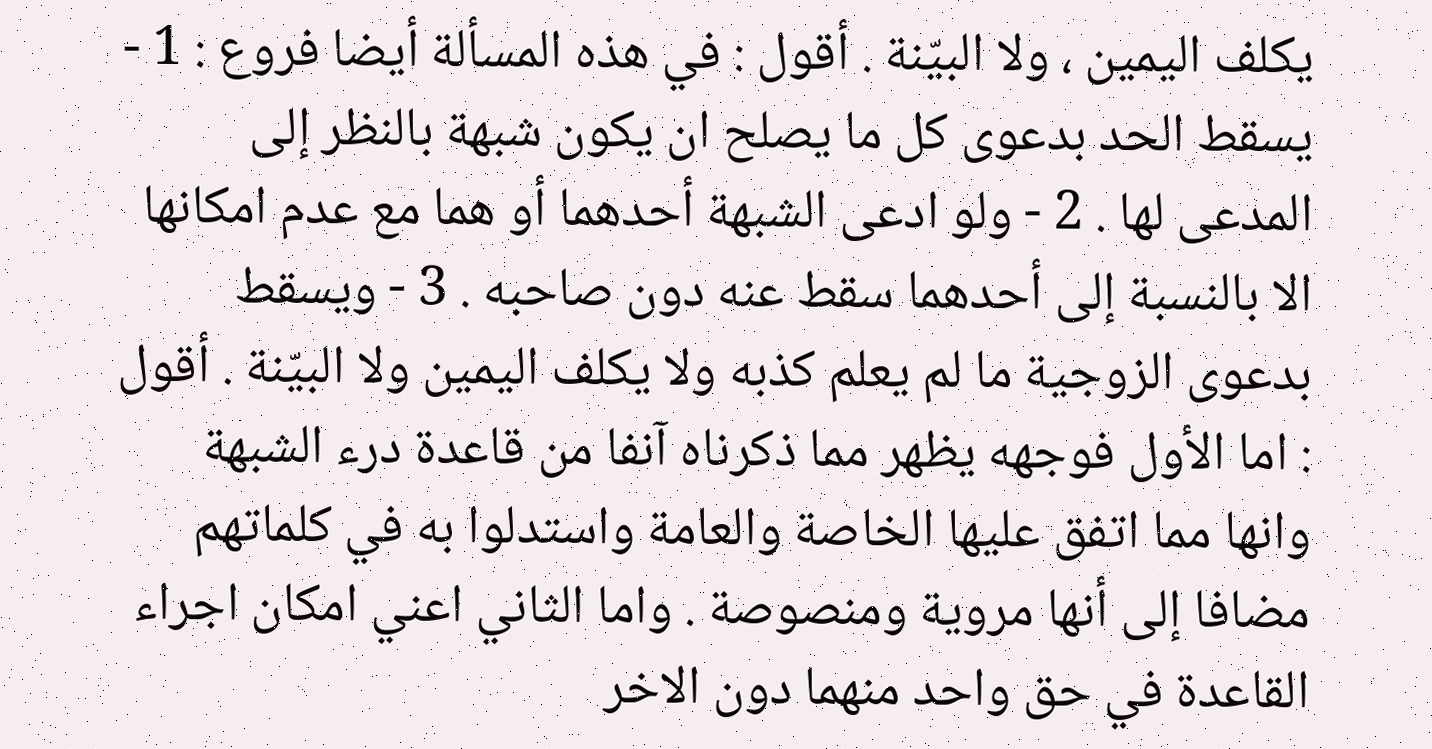يكلف اليمين ، ولا البيّنة . أقول : في هذه المسألة أيضا فروع : 1 - يسقط الحد بدعوى كل ما يصلح ان يكون شبهة بالنظر إلى المدعى لها . 2 - ولو ادعى الشبهة أحدهما أو هما مع عدم امكانها الا بالنسبة إلى أحدهما سقط عنه دون صاحبه . 3 - ويسقط بدعوى الزوجية ما لم يعلم كذبه ولا يكلف اليمين ولا البيّنة . أقول : اما الأول فوجهه يظهر مما ذكرناه آنفا من قاعدة درء الشبهة وانها مما اتفق عليها الخاصة والعامة واستدلوا به في كلماتهم مضافا إلى أنها مروية ومنصوصة . واما الثاني اعني امكان اجراء القاعدة في حق واحد منهما دون الاخر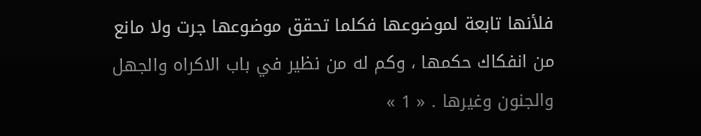فلأنها تابعة لموضوعها فكلما تحقق موضوعها جرت ولا مانع من انفكاك حكمها ، وكم له من نظير في باب الاكراه والجهل والجنون وغيرها . « 1 »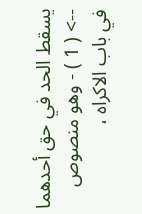يسقط الحد في حق أحدهما
--> ( 1 ) - وهو منصوص في باب الاكراه ،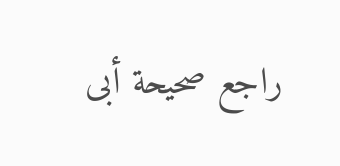راجع صحيحة أبى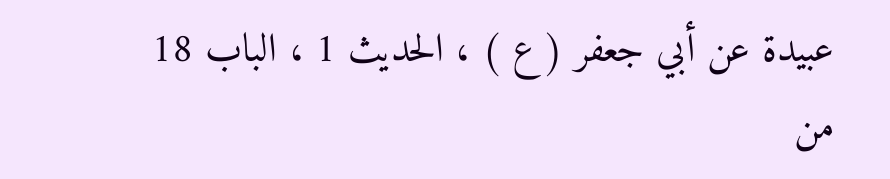عبيدة عن أبي جعفر ( ع ) ، الحديث 1 ، الباب 18 من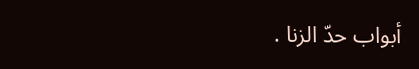أبواب حدّ الزنا .